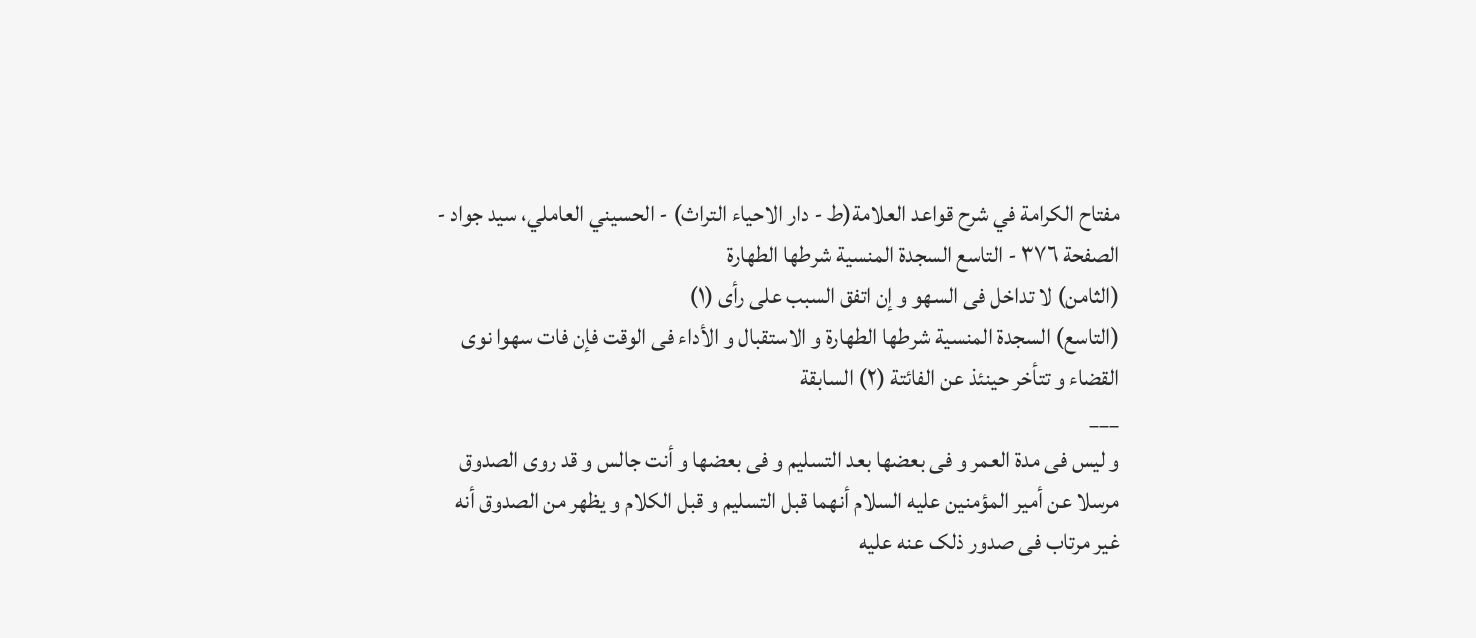مفتاح الکرامة في شرح قواعد العلامة(ط - دار الاحیاء التراث) - الحسیني العاملي، سید جواد - الصفحة ٣٧٦ - التاسع السجدة المنسیة شرطها الطهارة
(الثامن) لا تداخل فی السهو و إن اتفق السبب علی رأی (١)
(التاسع) السجدة المنسیة شرطها الطهارة و الاستقبال و الأداء فی الوقت فإن فات سهوا نوی القضاء و تتأخر حینئذ عن الفائتة (٢) السابقة
___
و لیس فی مدة العمر و فی بعضها بعد التسلیم و فی بعضها و أنت جالس و قد روی الصدوق مرسلا عن أمیر المؤمنین علیه السلام أنهما قبل التسلیم و قبل الکلام و یظهر من الصدوق أنه غیر مرتاب فی صدور ذلک عنه علیه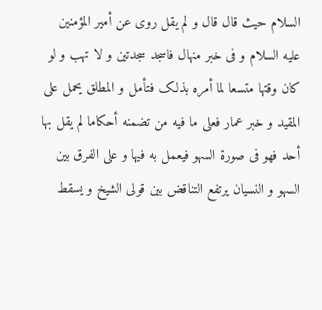السلام حیث قال قال و لم یقل روی عن أمیر المؤمنین علیه السلام و فی خبر منهال فاسجد سجدتین و لا تهب و لو کان وقتها متسعا لما أمره بذلک فتأمل و المطلق یحمل علی المقید و خبر عمار فعلی ما فیه من تضمنه أحکاما لم یقل بها أحد فهو فی صورة السهو فیعمل به فیها و علی الفرق بین السهو و النسیان یرتفع التناقض بین قولی الشیخ و یسقط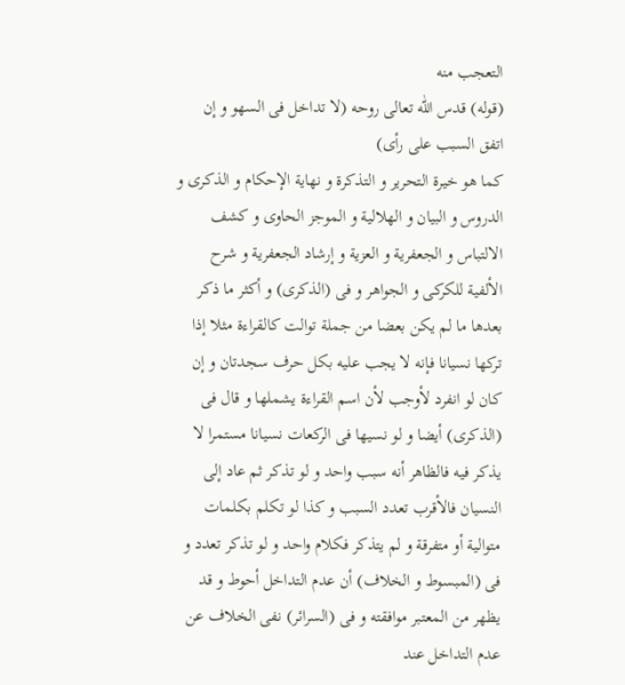التعجب منه
(قوله) قدس اللّٰه تعالی روحه (لا تداخل فی السهو و إن اتفق السبب علی رأی)
کما هو خیرة التحریر و التذکرة و نهایة الإحکام و الذکری و الدروس و البیان و الهلالیة و الموجز الحاوی و کشف الالتباس و الجعفریة و العزیة و إرشاد الجعفریة و شرح الألفیة للکرکی و الجواهر و فی (الذکری) و أکثر ما ذکر بعدها ما لم یکن بعضا من جملة توالت کالقراءة مثلا إذا ترکها نسیانا فإنه لا یجب علیه بکل حرف سجدتان و إن کان لو انفرد لأوجب لأن اسم القراءة یشملها و قال فی (الذکری) أیضا و لو نسیها فی الرکعات نسیانا مستمرا لا یذکر فیه فالظاهر أنه سبب واحد و لو تذکر ثم عاد إلی النسیان فالأقرب تعدد السبب و کذا لو تکلم بکلمات متوالیة أو متفرقة و لم یتذکر فکلام واحد و لو تذکر تعدد و فی (المبسوط و الخلاف) أن عدم التداخل أحوط و قد یظهر من المعتبر موافقته و فی (السرائر) نفی الخلاف عن عدم التداخل عند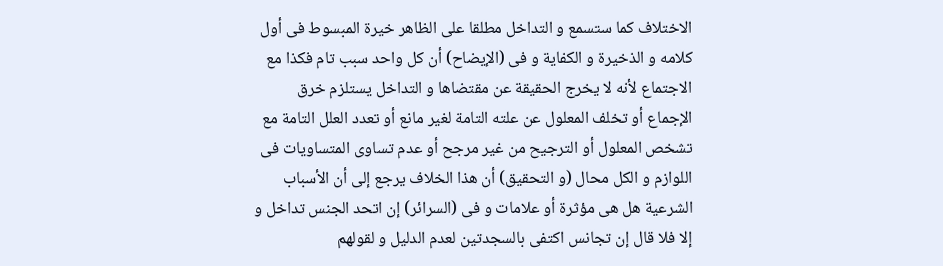الاختلاف کما ستسمع و التداخل مطلقا علی الظاهر خیرة المبسوط فی أول کلامه و الذخیرة و الکفایة و فی (الإیضاح) أن کل واحد سبب تام فکذا مع الاجتماع لأنه لا یخرج الحقیقة عن مقتضاها و التداخل یستلزم خرق الإجماع أو تخلف المعلول عن علته التامة لغیر مانع أو تعدد العلل التامة مع تشخص المعلول أو الترجیح من غیر مرجح أو عدم تساوی المتساویات فی اللوازم و الکل محال (و التحقیق) أن هذا الخلاف یرجع إلی أن الأسباب الشرعیة هل هی مؤثرة أو علامات و فی (السرائر) إن اتحد الجنس تداخل و إلا فلا قال إن تجانس اکتفی بالسجدتین لعدم الدلیل و لقولهم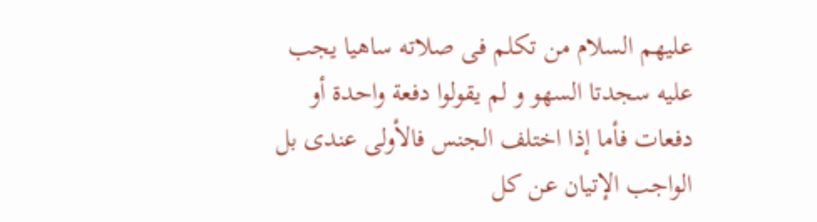علیهم السلام من تکلم فی صلاته ساهیا یجب علیه سجدتا السهو و لم یقولوا دفعة واحدة أو دفعات فأما إذا اختلف الجنس فالأولی عندی بل الواجب الإتیان عن کل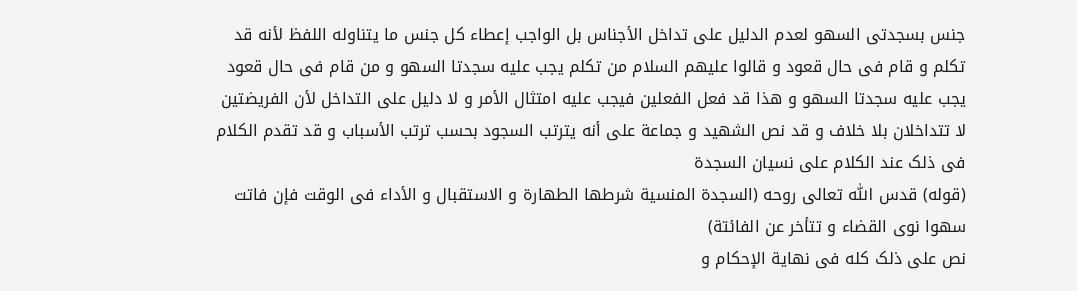جنس بسجدتی السهو لعدم الدلیل علی تداخل الأجناس بل الواجب إعطاء کل جنس ما یتناوله اللفظ لأنه قد تکلم و قام فی حال قعود و قالوا علیهم السلام من تکلم یجب علیه سجدتا السهو و من قام فی حال قعود یجب علیه سجدتا السهو و هذا قد فعل الفعلین فیجب علیه امتثال الأمر و لا دلیل علی التداخل لأن الفریضتین لا تتداخلان بلا خلاف و قد نص الشهید و جماعة علی أنه یترتب السجود بحسب ترتب الأسباب و قد تقدم الکلام فی ذلک عند الکلام علی نسیان السجدة
(قوله) قدس اللّٰه تعالی روحه (السجدة المنسیة شرطها الطهارة و الاستقبال و الأداء فی الوقت فإن فاتت سهوا نوی القضاء و تتأخر عن الفائتة)
نص علی ذلک کله فی نهایة الإحکام و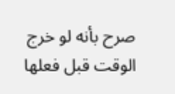صرح بأنه لو خرج الوقت قبل فعلها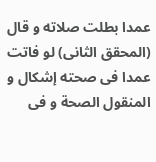عمدا بطلت صلاته و قال (المحقق الثانی) لو فاتت عمدا فی صحته إشکال و المنقول الصحة و فی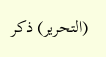(التحریر) ذکر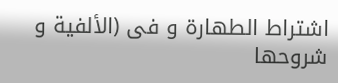اشتراط الطهارة و فی (الألفیة و شروحها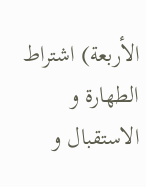الأربعة) اشتراط الطهارة و الاستقبال و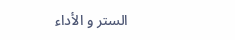الستر و الأداء